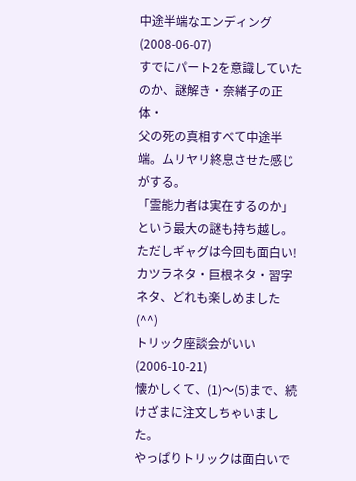中途半端なエンディング
(2008-06-07)
すでにパート2を意識していたのか、謎解き・奈緒子の正体・
父の死の真相すべて中途半端。ムリヤリ終息させた感じがする。
「霊能力者は実在するのか」という最大の謎も持ち越し。
ただしギャグは今回も面白い!
カツラネタ・巨根ネタ・習字ネタ、どれも楽しめました(^^)
トリック座談会がいい
(2006-10-21)
懐かしくて、(1)〜(5)まで、続けざまに注文しちゃいました。
やっぱりトリックは面白いで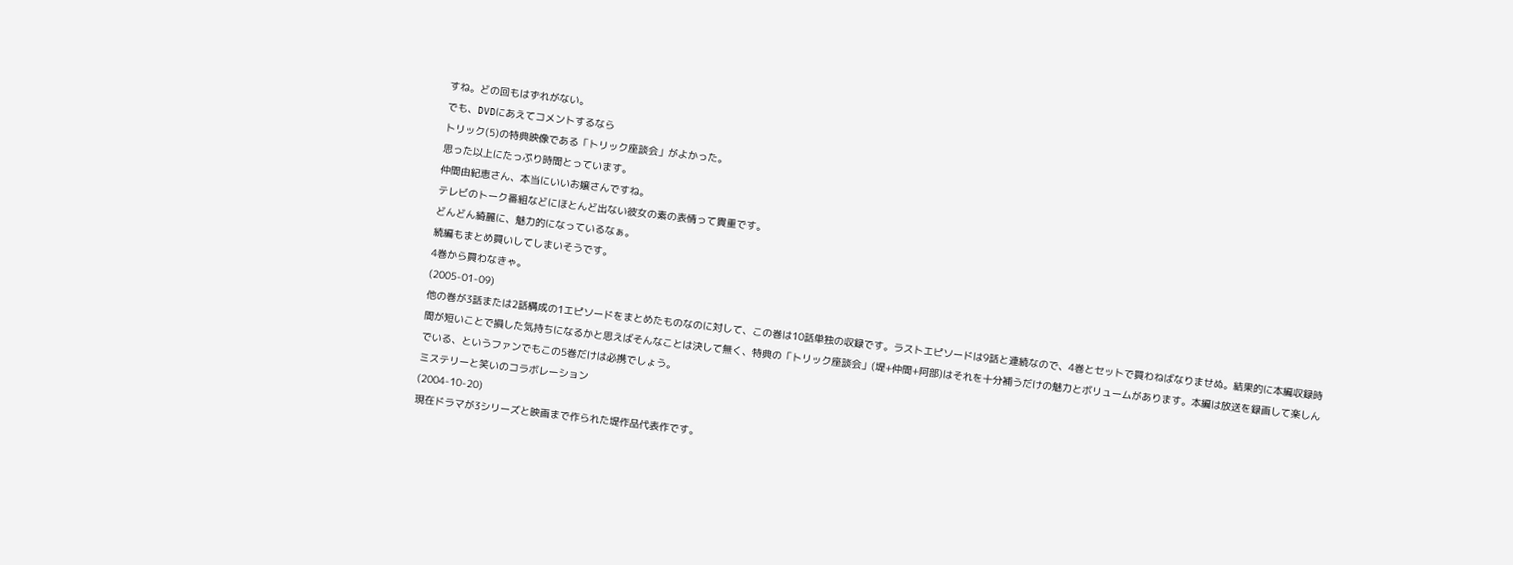すね。どの回もはずれがない。
でも、DVDにあえてコメントするなら
トリック(5)の特典映像である「トリック座談会」がよかった。
思った以上にたっぷり時間とっています。
仲間由紀恵さん、本当にいいお嬢さんですね。
テレビのトーク番組などにほとんど出ない彼女の素の表情って貴重です。
どんどん綺麗に、魅力的になっているなぁ。
続編もまとめ買いしてしまいそうです。
4巻から買わなきゃ。
(2005-01-09)
他の巻が3話または2話構成の1エピソードをまとめたものなのに対して、この巻は10話単独の収録です。ラストエピソードは9話と連続なので、4巻とセットで買わねばなりませぬ。結果的に本編収録時間が短いことで損した気持ちになるかと思えばそんなことは決して無く、特典の「トリック座談会」(堤+仲間+阿部)はそれを十分補うだけの魅力とボリュームがあります。本編は放送を録画して楽しんでいる、というファンでもこの5巻だけは必携でしょう。
ミステリーと笑いのコラボレーション
(2004-10-20)
現在ドラマが3シリーズと映画まで作られた堤作品代表作です。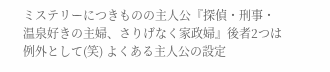ミステリーにつきものの主人公『探偵・刑事・温泉好きの主婦、さりげなく家政婦』後者2つは例外として(笑) よくある主人公の設定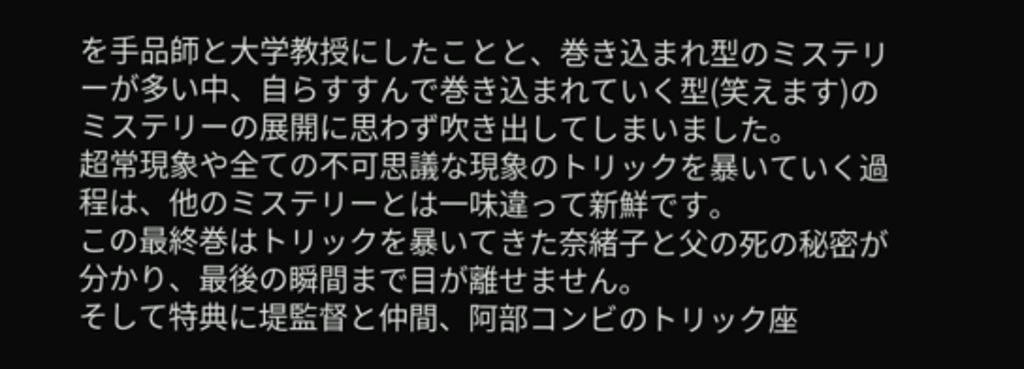を手品師と大学教授にしたことと、巻き込まれ型のミステリーが多い中、自らすすんで巻き込まれていく型(笑えます)のミステリーの展開に思わず吹き出してしまいました。
超常現象や全ての不可思議な現象のトリックを暴いていく過程は、他のミステリーとは一味違って新鮮です。
この最終巻はトリックを暴いてきた奈緒子と父の死の秘密が分かり、最後の瞬間まで目が離せません。
そして特典に堤監督と仲間、阿部コンビのトリック座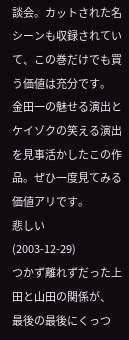談会。カットされた名シーンも収録されていて、この巻だけでも買う価値は充分です。
金田一の魅せる演出とケイゾクの笑える演出を見事活かしたこの作品。ぜひ一度見てみる価値アリです。
悲しい
(2003-12-29)
つかず離れずだった上田と山田の関係が、
最後の最後にくっつ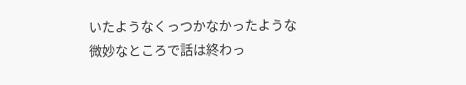いたようなくっつかなかったような
微妙なところで話は終わっ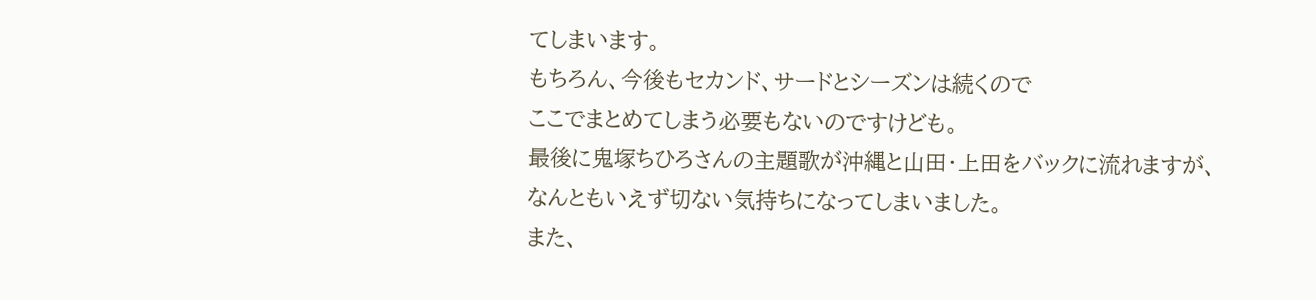てしまいます。
もちろん、今後もセカンド、サードとシーズンは続くので
ここでまとめてしまう必要もないのですけども。
最後に鬼塚ちひろさんの主題歌が沖縄と山田・上田をバックに流れますが、
なんともいえず切ない気持ちになってしまいました。
また、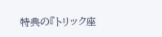特典の『トリック座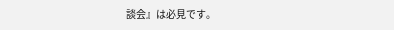談会』は必見です。